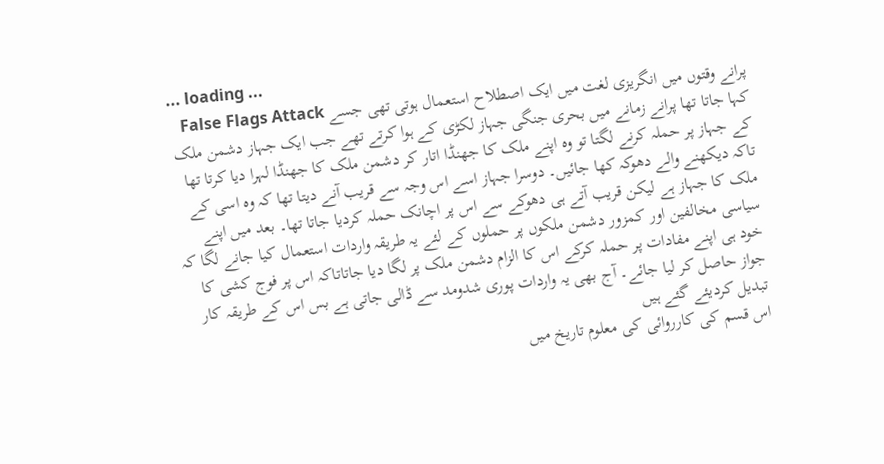... loading ...
پرانے وقتوں میں انگریزی لغت میں ایک اصطلاح استعمال ہوتی تھی جسے False Flags Attack کہا جاتا تھا پرانے زمانے میں بحری جنگی جہاز لکڑی کے ہوا کرتے تھے جب ایک جہاز دشمن ملک کے جہاز پر حملہ کرنے لگتا تو وہ اپنے ملک کا جھنڈا اتار کر دشمن ملک کا جھنڈا لہرا دیا کرتا تھا تاکہ دیکھنے والے دھوکہ کھا جائیں۔ دوسرا جہاز اسے اس وجہ سے قریب آنے دیتا تھا کہ وہ اسی کے ملک کا جہاز ہے لیکن قریب آتے ہی دھوکے سے اس پر اچانک حملہ کردیا جاتا تھا۔ بعد میں اپنے سیاسی مخالفین اور کمزور دشمن ملکوں پر حملوں کے لئے یہ طریقہ واردات استعمال کیا جانے لگا کہ خود ہی اپنے مفادات پر حملہ کرکے اس کا الزام دشمن ملک پر لگا دیا جاتاتاکہ اس پر فوج کشی کا جواز حاصل کر لیا جائے۔ آج بھی یہ واردات پوری شدومد سے ڈالی جاتی ہے بس اس کے طریقہ کار تبدیل کردیئے گئے ہیں
اس قسم کی کارروائی کی معلوم تاریخ میں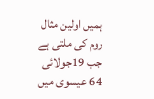ہمیں اولین مثال روم کی ملتی ہے جب 19جولائی 64 عیسوی میں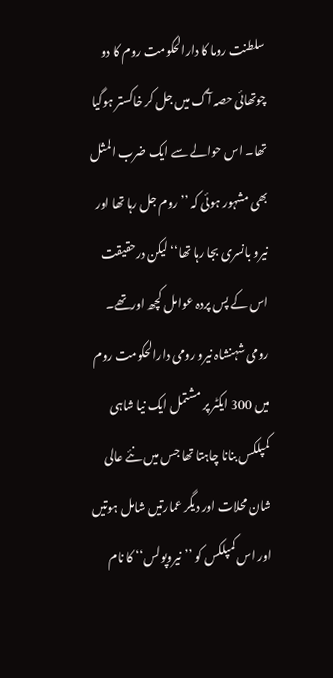سلطنت روما کا دارالحکومت روم کا دو چوتھائی حصہ آگ میں جل کر خاکستر ہوگیا تھا۔ اس حوالے سے ایک ضرب المثل بھی مشہور ہوئی کہ ’’روم جل رہا تھا اور نیرو بانسری بجا رہا تھا‘‘ لیکن درحقیقت اس کے پس پردہ عوامل کچھ اورتھے۔ رومی شہنشاہ نیرو رومی دارالحکومت روم میں 300 ایکٹر پر مشتمل ایک نیا شاہی کمپلکس بنانا چاہتا تھا جس میں نئے عالی شان محلات اور دیگر عمارتیں شامل ہوتیں اور اس کمپلکس کو ’’نیروپولس‘‘ کا نام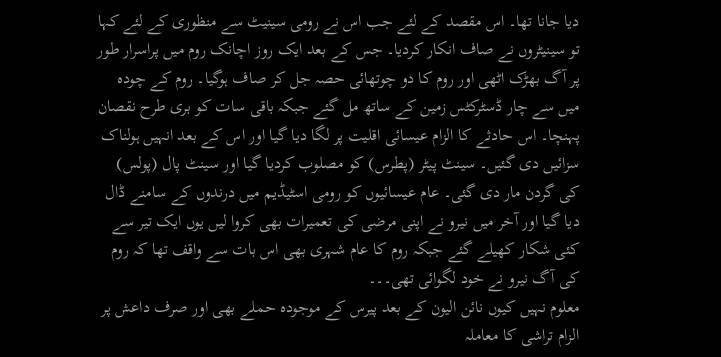دیا جانا تھا۔ اس مقصد کے لئے جب اس نے رومی سینیٹ سے منظوری کے لئے کہا تو سینیٹروں نے صاف انکار کردیا۔ جس کے بعد ایک روز اچانک روم میں پراسرار طور پر آگ بھڑک اٹھی اور روم کا دو چوتھائی حصہ جل کر صاف ہوگیا۔ روم کے چودہ میں سے چار ڈسٹرکٹس زمین کے ساتھ مل گئے جبکہ باقی سات کو بری طرح نقصان پہنچا۔ اس حادثے کا الزام عیسائی اقلیت پر لگا دیا گیا اور اس کے بعد انہیں ہولناک سزائیں دی گئیں۔ سینٹ پیٹر (پطرس) کو مصلوب کردیا گیا اور سینٹ پال (پولس) کی گردن مار دی گئی۔ عام عیسائیوں کو رومی اسٹیڈیم میں درندوں کے سامنے ڈال دیا گیا اور آخر میں نیرو نے اپنی مرضی کی تعمیرات بھی کروا لیں یوں ایک تیر سے کئی شکار کھیلے گئے جبکہ روم کا عام شہری بھی اس بات سے واقف تھا کہ روم کی آگ نیرو نے خود لگوائی تھی۔۔۔
معلوم نہیں کیوں نائن الیون کے بعد پیرس کے موجودہ حملے بھی اور صرف داعش پر الزام تراشی کا معاملہ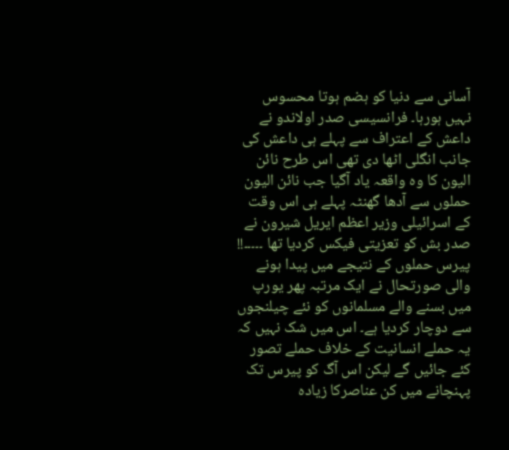آسانی سے دنیا کو ہضم ہوتا محسوس نہیں ہورہا۔ فرانسیسی صدر اولاندو نے داعش کے اعتراف سے پہلے ہی داعش کی جانب انگلی اٹھا دی تھی اس طرح نائن الیون کا وہ واقعہ یاد آگیا جب نائن الیون حملوں سے آدھا گھنٹہ پہلے ہی اس وقت کے اسرائیلی وزیر اعظم ایریل شیرون نے صدر بش کو تعزیتی فیکس کردیا تھا ۔۔۔۔۔!!
پیرس حملوں کے نتیجے میں پیدا ہونے والی صورتحال نے ایک مرتبہ پھر یورپ میں بسنے والے مسلمانوں کو نئے چیلنجوں سے دوچار کردیا ہے۔ اس میں شک نہیں کہ یہ حملے انسانیت کے خلاف حملے تصور کئے جائیں گے لیکن اس آگ کو پیرس تک پہنچانے میں کن عناصرکا زیادہ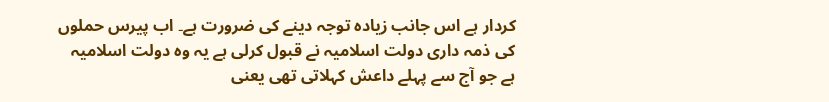کردار ہے اس جانب زیادہ توجہ دینے کی ضرورت ہے۔ اب پیرس حملوں کی ذمہ داری دولت اسلامیہ نے قبول کرلی ہے یہ وہ دولت اسلامیہ ہے جو آج سے پہلے داعش کہلاتی تھی یعنی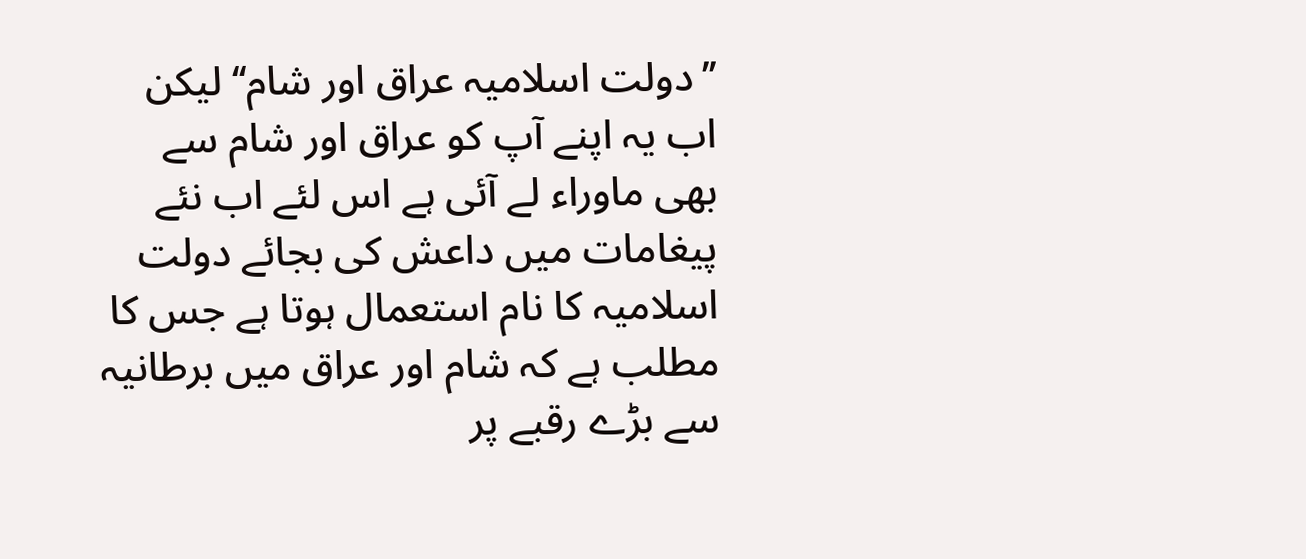’’دولت اسلامیہ عراق اور شام‘‘ لیکن اب یہ اپنے آپ کو عراق اور شام سے بھی ماوراء لے آئی ہے اس لئے اب نئے پیغامات میں داعش کی بجائے دولت اسلامیہ کا نام استعمال ہوتا ہے جس کا مطلب ہے کہ شام اور عراق میں برطانیہ سے بڑے رقبے پر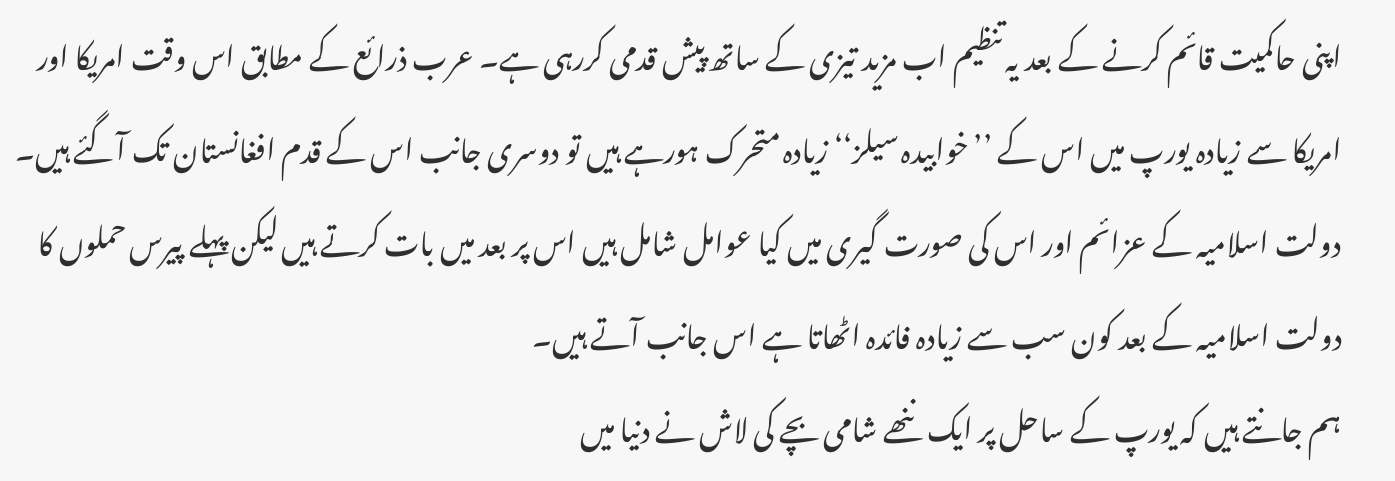اپنی حاکمیت قائم کرنے کے بعد یہ تنظیم اب مزید تیزی کے ساتھ پیش قدمی کررہی ہے۔ عرب ذرائع کے مطابق اس وقت امریکا اور امریکا سے زیادہ یورپ میں اس کے ’’خوابیدہ سیلز‘‘ زیادہ متحرک ہورہے ہیں تو دوسری جانب اس کے قدم افغانستان تک آگئے ہیں۔ دولت اسلامیہ کے عزائم اور اس کی صورت گیری میں کیا عوامل شامل ہیں اس پر بعد میں بات کرتے ہیں لیکن پہلے پیرس حملوں کا دولت اسلامیہ کے بعد کون سب سے زیادہ فائدہ اٹھاتا ہے اس جانب آتے ہیں۔
ہم جانتے ہیں کہ یورپ کے ساحل پر ایک ننھے شامی بچے کی لاش نے دنیا میں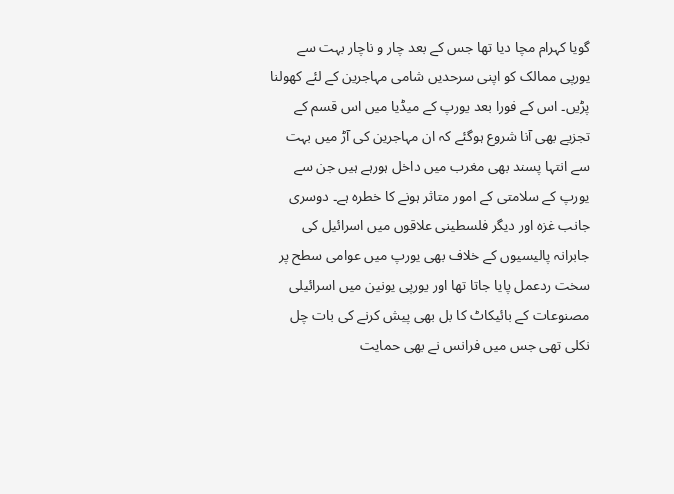گویا کہرام مچا دیا تھا جس کے بعد چار و ناچار بہت سے یورپی ممالک کو اپنی سرحدیں شامی مہاجرین کے لئے کھولنا پڑیں۔ اس کے فورا بعد یورپ کے میڈیا میں اس قسم کے تجزیے بھی آنا شروع ہوگئے کہ ان مہاجرین کی آڑ میں بہت سے انتہا پسند بھی مغرب میں داخل ہورہے ہیں جن سے یورپ کے سلامتی کے امور متاثر ہونے کا خطرہ ہے۔ دوسری جانب غزہ اور دیگر فلسطینی علاقوں میں اسرائیل کی جابرانہ پالیسیوں کے خلاف بھی یورپ میں عوامی سطح پر سخت ردعمل پایا جاتا تھا اور یورپی یونین میں اسرائیلی مصنوعات کے بائیکاٹ کا بل بھی پیش کرنے کی بات چل نکلی تھی جس میں فرانس نے بھی حمایت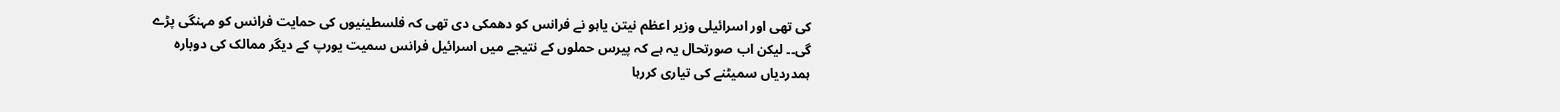کی تھی اور اسرائیلی وزیر اعظم نیتن یاہو نے فرانس کو دھمکی دی تھی کہ فلسطینیوں کی حمایت فرانس کو مہنگی پڑے گی۔۔ لیکن اب صورتحال یہ ہے کہ پیرس حملوں کے نتیجے میں اسرائیل فرانس سمیت یورپ کے دیگر ممالک کی دوبارہ ہمدردیاں سمیٹنے کی تیاری کررہا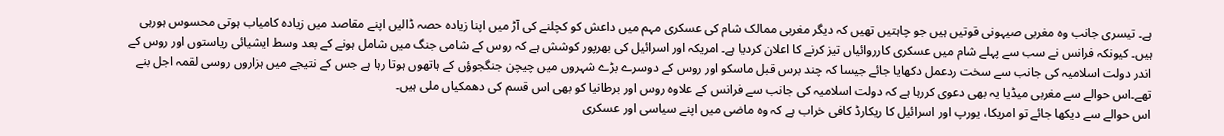ہے۔ تیسری جانب وہ مغربی صیہونی قوتیں ہیں جو چاہتیں تھیں کہ دیگر مغربی ممالک شام کی عسکری مہم میں داعش کو کچلنے کی آڑ میں اپنا زیادہ حصہ ڈالیں اپنے مقاصد میں زیادہ کامیاب ہوتی محسوس ہورہی ہیں۔ کیونکہ فرانس نے سب سے پہلے شام میں عسکری کارروائیاں تیز کرنے کا اعلان کردیا ہے۔ امریکہ اور اسرائیل کی بھرپور کوشش ہے کہ روس کے شامی جنگ میں شامل ہونے کے بعد وسط ایشیائی ریاستوں اور روس کے اندر دولت اسلامیہ کی جانب سے سخت ردعمل دکھایا جائے جیسا کہ چند برس قبل ماسکو اور روس کے دوسرے بڑے شہروں میں چیچن جنگجوؤں کے ہاتھوں ہوتا رہا ہے جس کے نتیجے میں ہزاروں روسی لقمہ اجل بنے تھے۔اس حوالے سے مغربی میڈیا یہ بھی دعوی کررہا ہے کہ دولت اسلامیہ کی جانب سے فرانس کے علاوہ روس اور برطانیا کو بھی اس قسم کی دھمکیاں ملی ہیں۔
اس حوالے سے دیکھا جائے تو امریکا، یورپ اور اسرائیل کا ریکارڈ کافی خراب ہے کہ وہ ماضی میں اپنے سیاسی اور عسکری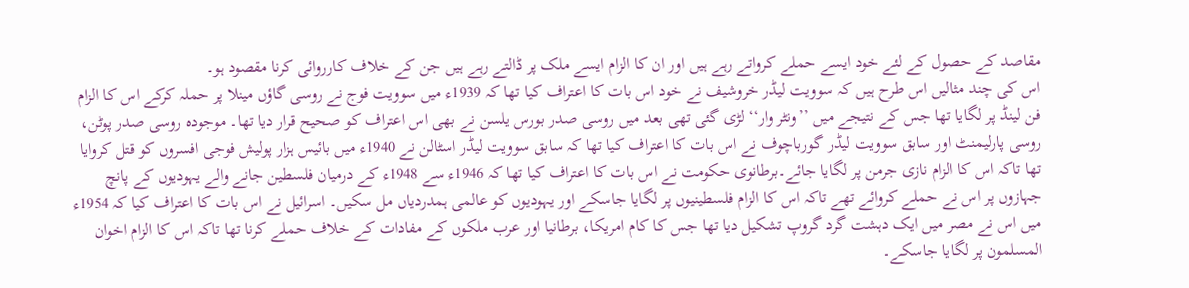مقاصد کے حصول کے لئے خود ایسے حملے کرواتے رہے ہیں اور ان کا الزام ایسے ملک پر ڈالتے رہے ہیں جن کے خلاف کارروائی کرنا مقصود ہو۔
اس کی چند مثالیں اس طرح ہیں کہ سوویت لیڈر خروشیف نے خود اس بات کا اعتراف کیا تھا کہ 1939ء میں سوویت فوج نے روسی گاؤں مینلا پر حملہ کرکے اس کا الزام فن لینڈ پر لگایا تھا جس کے نتیجے میں ’’ونٹر وار‘‘ لڑی گئی تھی بعد میں روسی صدر بورس یلسن نے بھی اس اعتراف کو صحیح قرار دیا تھا۔ موجودہ روسی صدر پوٹن، روسی پارلیمنٹ اور سابق سوویت لیڈر گورباچوف نے اس بات کا اعتراف کیا تھا کہ سابق سوویت لیڈر اسٹالن نے 1940ء میں بائیس ہزار پولیش فوجی افسروں کو قتل کروایا تھا تاکہ اس کا الزام نازی جرمن پر لگایا جائے۔برطانوی حکومت نے اس بات کا اعتراف کیا تھا کہ 1946ء سے 1948ء کے درمیان فلسطین جانے والے یہودیوں کے پانچ جہازوں پر اس نے حملے کروائے تھے تاکہ اس کا الزام فلسطینیوں پر لگایا جاسکے اور یہودیوں کو عالمی ہمدردیاں مل سکیں۔ اسرائیل نے اس بات کا اعتراف کیا کہ 1954ء میں اس نے مصر میں ایک دہشت گرد گروپ تشکیل دیا تھا جس کا کام امریکا، برطانیا اور عرب ملکوں کے مفادات کے خلاف حملے کرنا تھا تاکہ اس کا الزام اخوان المسلمون پر لگایا جاسکے۔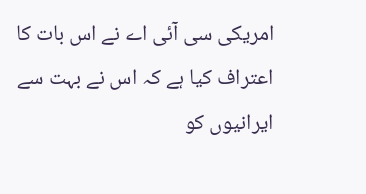امریکی سی آئی اے نے اس بات کا اعتراف کیا ہے کہ اس نے بہت سے ایرانیوں کو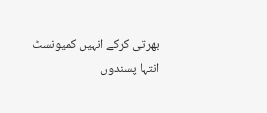بھرتی کرکے انہیں کمیونسٹ انتہا پسندوں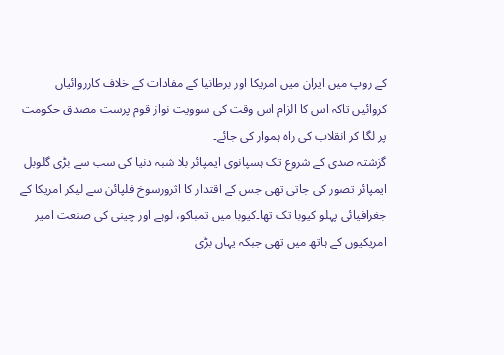کے روپ میں ایران میں امریکا اور برطانیا کے مفادات کے خلاف کارروائیاں کروائیں تاکہ اس کا الزام اس وقت کی سوویت نواز قوم پرست مصدق حکومت پر لگا کر انقلاب کی راہ ہموار کی جائے۔
گزشتہ صدی کے شروع تک ہسپانوی ایمپائر بلا شبہ دنیا کی سب سے بڑی گلوبل ایمپائر تصور کی جاتی تھی جس کے اقتدار کا اثرورسوخ فلپائن سے لیکر امریکا کے جغرافیائی پہلو کیوبا تک تھا۔کیوبا میں تمباکو، لوہے اور چینی کی صنعت امیر امریکیوں کے ہاتھ میں تھی جبکہ یہاں بڑی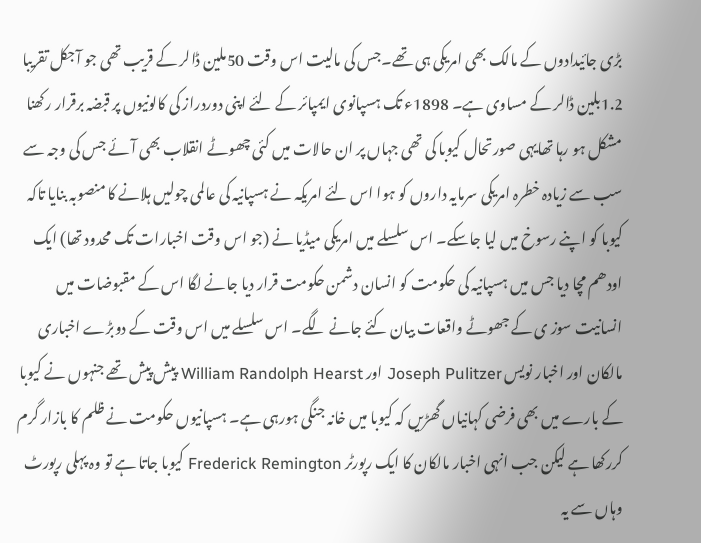بڑی جائیدادوں کے مالک بھی امریکی ہی تھے۔جس کی مالیت اس وقت 50ملین ڈالر کے قریب تھی جو آجکل تقریبا 1.2بلین ڈالر کے مساوی ہے۔ 1898ء تک ہسپانوی ایمپائر کے لئے اپنی دوردراز کی کالونیوں پر قبضہ برقرار رکھنا مشکل ہو رہا تھایہی صورتحال کیوبا کی تھی جہاں پر ان حالات میں کئی چھوٹے انقلاب بھی آئے جس کی وجہ سے سب سے زیادہ خطرہ امریکی سرمایہ داروں کو ہوا اس لئے امریکہ نے ہسپانیہ کی عالمی چولیں ہلانے کا منصوبہ بنایا تاکہ کیوبا کو اپنے رسوخ میں لیا جاسکے۔ اس سلسلے میں امریکی میڈیا نے (جو اس وقت اخبارات تک محدود تھا) ایک اودھم مچا دیا جس میں ہسپانیہ کی حکومت کو انسان دشمن حکومت قرار دیا جانے لگا اس کے مقبوضات میں انسانیت سوز ی کے جھوٹے واقعات بیان کئے جانے لگے۔ اس سلسلے میں اس وقت کے دوبڑے اخباری مالکان اور اخبار نویس Joseph Pulitzer اور William Randolph Hearst پیش پیش تھے جنہوں نے کیوبا کے بارے میں بھی فرضی کہانیاں گھڑیں کہ کیوبا میں خانہ جنگی ہورہی ہے۔ ہسپانیوں حکومت نے ظلم کا بازار گرم کررکھا ہے لیکن جب انہی اخبار مالکان کا ایک رپورٹر Frederick Remington کیوبا جاتا ہے تو وہ پہلی رپورٹ وہاں سے یہ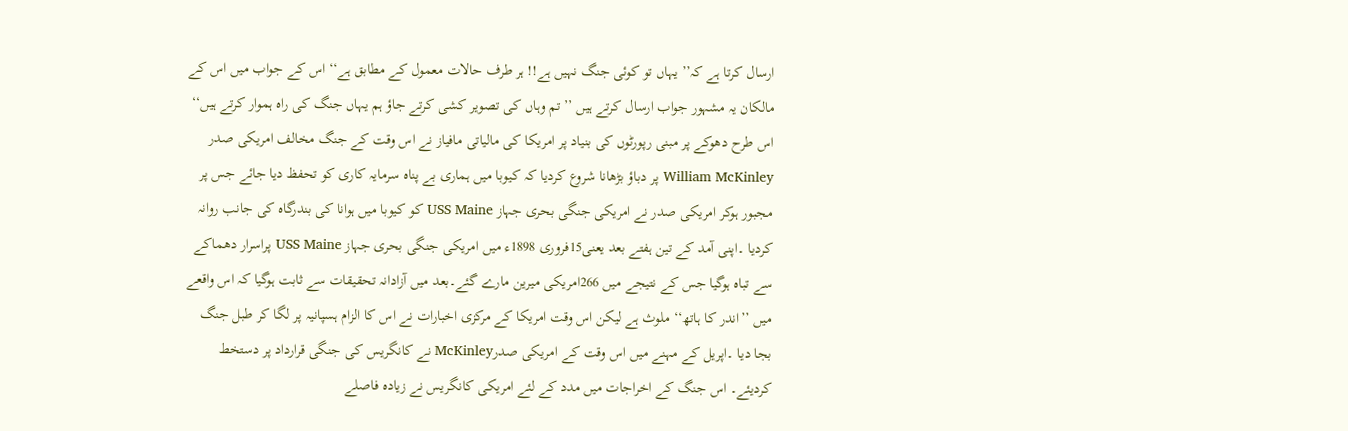ارسال کرتا ہے کہ’’ یہاں تو کوئی جنگ نہیں ہے!! ہر طرف حالات معمول کے مطابق ہے‘‘ اس کے جواب میں اس کے مالکان یہ مشہور جواب ارسال کرتے ہیں ’’ تم وہاں کی تصویر کشی کرتے جاؤ ہم یہاں جنگ کی راہ ہموار کرتے ہیں‘‘ اس طرح دھوکے پر مبنی رپورٹوں کی بنیاد پر امریکا کی مالیاتی مافیاز نے اس وقت کے جنگ مخالف امریکی صدر William McKinley پر دباؤ بڑھانا شروع کردیا کہ کیوبا میں ہماری بے پناہ سرمایہ کاری کو تحفظ دیا جائے جس پر مجبور ہوکر امریکی صدر نے امریکی جنگی بحری جہاز USS Maine کو کیوبا میں ہوانا کی بندرگاہ کی جانب روانہ کردیا ۔اپنی آمد کے تین ہفتے بعد یعنی15فروری 1898ء میں امریکی جنگی بحری جہاز USS Maine پراسرار دھماکے سے تباہ ہوگیا جس کے نتیجے میں 266امریکی میرین مارے گئے۔بعد میں آزادانہ تحقیقات سے ثابت ہوگیا کہ اس واقعے میں ’’اندر کا ہاتھ‘‘ ملوث ہے لیکن اس وقت امریکا کے مرکزی اخبارات نے اس کا الزام ہسپانیہ پر لگا کر طبل جنگ بجا دیا ۔اپریل کے مہنے میں اس وقت کے امریکی صدرMcKinley نے کانگریس کی جنگی قرارداد پر دستخط کردیئے۔ اس جنگ کے اخراجات میں مدد کے لئے امریکی کانگریس نے زیادہ فاصلے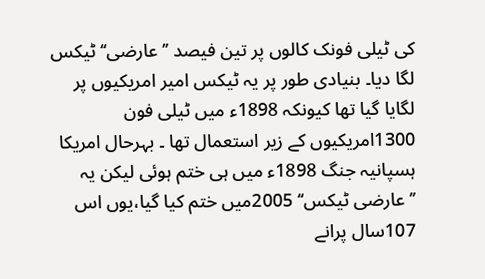کی ٹیلی فونک کالوں پر تین فیصد ’’عارضی‘‘ ٹیکس لگا دیا۔ بنیادی طور پر یہ ٹیکس امیر امریکیوں پر لگایا گیا تھا کیونکہ 1898ء میں ٹیلی فون 1300امریکیوں کے زیر استعمال تھا ۔ بہرحال امریکا ہسپانیہ جنگ 1898ء میں ہی ختم ہوئی لیکن یہ ’’عارضی ٹیکس‘‘ 2005میں ختم کیا گیا،یوں اس 107سال پرانے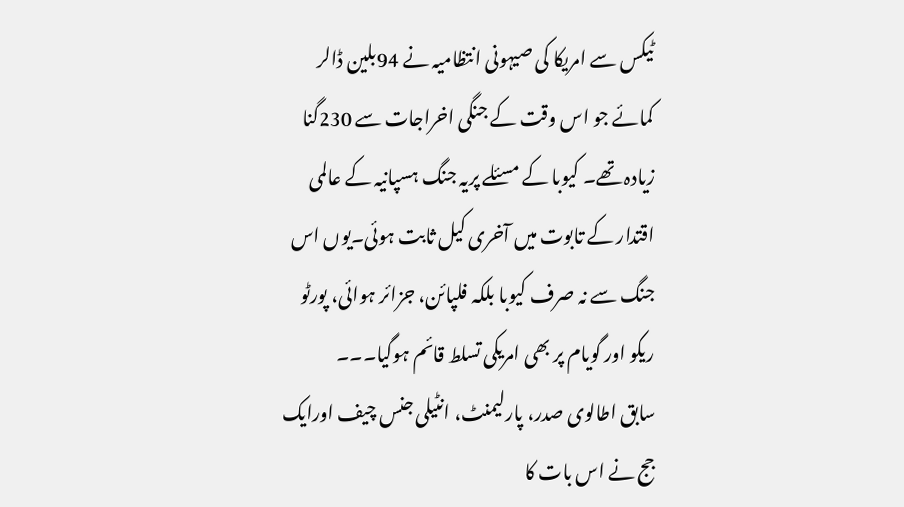ٹیکس سے امریکا کی صیہونی انتظامیہ نے 94بلین ڈالر کمائے جو اس وقت کے جنگی اخراجات سے 230گنا زیادہ تھے۔ کیوبا کے مسئلے پریہ جنگ ہسپانیہ کے عالمی اقتدار کے تابوت میں آخری کیل ثابت ہوئی۔یوں اس جنگ سے نہ صرف کیوبا بلکہ فلپائن، جزائر ہوائی، پورٹو ریکو اور گویام پر بھی امریکی تسلط قائم ہوگیا۔۔۔
سابق اطالوی صدر، پارلیمنٹ، انٹیلی جنس چیف اورایک جج نے اس بات کا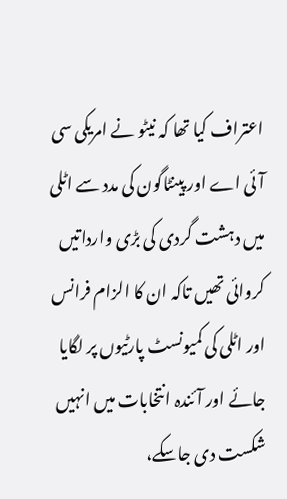اعتراف کیا تھا کہ نیٹو نے امریکی سی آئی اے اور پینٹاگون کی مدد سے اٹلی میں دہشت گردی کی بڑی وارداتیں کروائی تھیں تاکہ ان کا الزام فرانس اور اٹلی کی کمیونسٹ پارٹیوں پر لگایا جائے اور آئندہ انتخابات میں انہیں شکست دی جاسکے،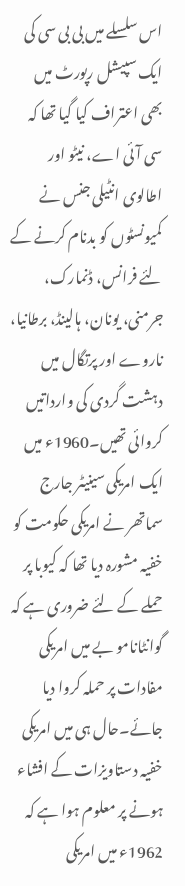اس سلسلے میں بی بی سی کی ایک سپیشل رپورٹ میں بھی اعتراف کیا گیا تھا کہ سی آئی اے، نیٹو اور اطالوی انٹیلی جنس نے کمیونسٹوں کو بدنام کرنے کے لئے فرانس، ڈنمارک، جرمنی، یونان، ہالینڈ، برطانیا، ناروے اور پرتگال میں دہشت گردی کی وارداتیں کروائی تھیں۔1960ء میں ایک امریکی سینیٹر جارج سماتھر نے امریکی حکومت کو خفیہ مشورہ دیا تھا کہ کیوبا پر حملے کے لئے ضروری ہے کہ گوانٹانامو بے میں امریکی مفادات پر حملہ کروا دیا جائے۔حال ہی میں امریکی خفیہ دستاویزات کے افشاء ہونے پر معلوم ہوا ہے کہ 1962ء میں امریکی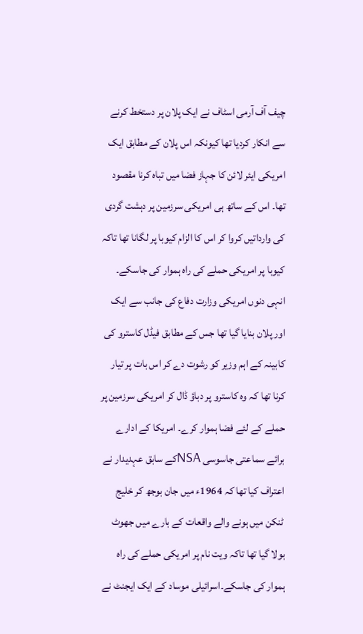چیف آف آرمی اسٹاف نے ایک پلان پر دستخط کرنے سے انکار کردیا تھا کیونکہ اس پلان کے مطابق ایک امریکی ایئر لائن کا جہاز فضا میں تباہ کرنا مقصود تھا۔ اس کے ساتھ ہی امریکی سرزمین پر دہشت گردی کی وارداتیں کروا کر اس کا الزام کیوبا پر لگانا تھا تاکہ کیوبا پر امریکی حملے کی راہ ہموار کی جاسکے۔ انہی دنوں امریکی وزارت دفاع کی جانب سے ایک اور پلان بنایا گیا تھا جس کے مطابق فیڈل کاسترو کی کابینہ کے اہم وزیر کو رشوت دے کر اس بات پر تیار کرنا تھا کہ وہ کاسترو پر دباؤ ڈال کر امریکی سرزمین پر حملے کے لئے فضا ہموار کرے۔ امریکا کے ادارے برائے سماعتی جاسوسی NSAکے سابق عہدیدار نے اعتراف کیا تھا کہ 1964ء میں جان بوجھ کر خلیج ٹنکن میں ہونے والے واقعات کے بارے میں جھوٹ بولا گیا تھا تاکہ ویت نام پر امریکی حملے کی راہ ہموار کی جاسکے۔اسرائیلی موساد کے ایک ایجنٹ نے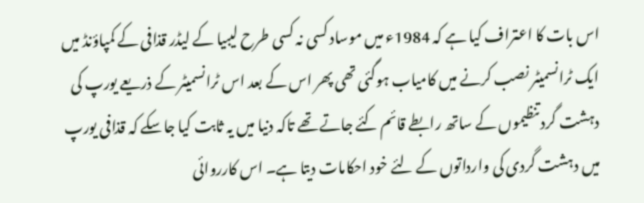اس بات کا اعتراف کیا ہے کہ 1984ء میں موساد کسی نہ کسی طرح لیبیا کے لیڈر قذافی کے کمپاؤنڈ میں ایک ٹرانسمیٹر نصب کرنے میں کامیاب ہوگئی تھی پھر اس کے بعد اس ٹرانسمیٹر کے ذریعے یورپ کی دہشت گرد تنظیموں کے ساتھ رابطے قائم کئے جاتے تھے تاکہ دنیا میں یہ ثابت کیا جاسکے کہ قذافی یورپ میں دہشت گردی کی وارداتوں کے لئے خود احکامات دیتا ہے۔ اس کارروائی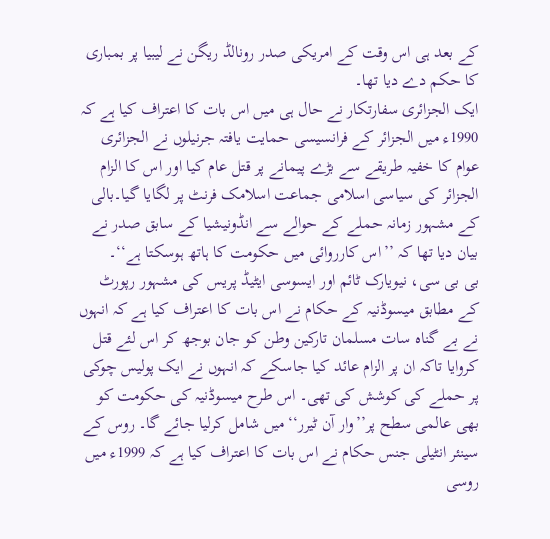کے بعد ہی اس وقت کے امریکی صدر رونالڈ ریگن نے لیبیا پر بمباری کا حکم دے دیا تھا۔
ایک الجزائری سفارتکار نے حال ہی میں اس بات کا اعتراف کیا ہے کہ 1990ء میں الجزائر کے فرانسیسی حمایت یافتہ جرنیلوں نے الجزائری عوام کا خفیہ طریقے سے بڑے پیمانے پر قتل عام کیا اور اس کا الزام الجزائر کی سیاسی اسلامی جماعت اسلامک فرنٹ پر لگایا گیا۔بالی کے مشہور زمانہ حملے کے حوالے سے انڈونیشیا کے سابق صدر نے بیان دیا تھا کہ ’’اس کارروائی میں حکومت کا ہاتھ ہوسکتا ہے‘‘۔
بی بی سی، نیویارک ٹائم اور ایسوسی ایٹیڈ پریس کی مشہور رپورٹ کے مطابق میسوڈنیہ کے حکام نے اس بات کا اعتراف کیا ہے کہ انہوں نے بے گناہ سات مسلمان تارکین وطن کو جان بوجھ کر اس لئے قتل کروایا تاکہ ان پر الزام عائد کیا جاسکے کہ انہوں نے ایک پولیس چوکی پر حملے کی کوشش کی تھی۔ اس طرح میسوڈنیہ کی حکومت کو بھی عالمی سطح پر’’وار آن ٹیرر‘‘میں شامل کرلیا جائے گا۔ روس کے سینئر انٹیلی جنس حکام نے اس بات کا اعتراف کیا ہے کہ 1999ء میں روسی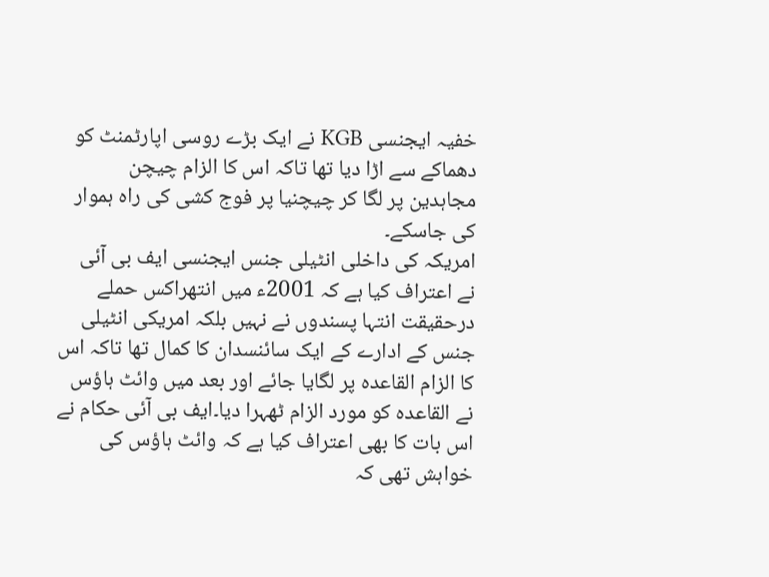خفیہ ایجنسی KGB نے ایک بڑے روسی اپارٹمنٹ کو دھماکے سے اڑا دیا تھا تاکہ اس کا الزام چیچن مجاہدین پر لگا کر چیچنیا پر فوج کشی کی راہ ہموار کی جاسکے۔
امریکہ کی داخلی انٹیلی جنس ایجنسی ایف بی آئی نے اعتراف کیا ہے کہ 2001ء میں انتھراکس حملے درحقیقت انتہا پسندوں نے نہیں بلکہ امریکی انٹیلی جنس کے ادارے کے ایک سائنسدان کا کمال تھا تاکہ اس کا الزام القاعدہ پر لگایا جائے اور بعد میں وائٹ ہاؤس نے القاعدہ کو مورد الزام ٹھہرا دیا۔ایف بی آئی حکام نے اس بات کا بھی اعتراف کیا ہے کہ وائٹ ہاؤس کی خواہش تھی کہ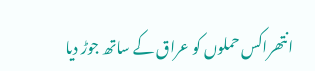انتھراکس حملوں کو عراق کے ساتھ جوڑ دیا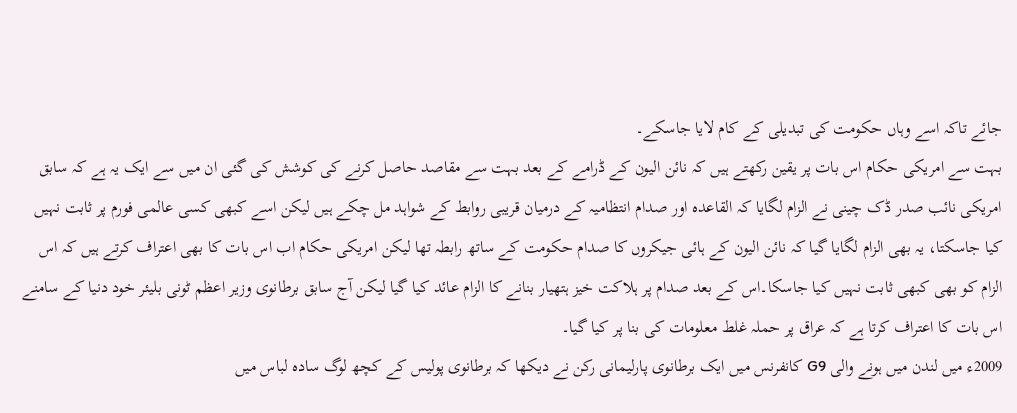جائے تاکہ اسے وہاں حکومت کی تبدیلی کے کام لایا جاسکے۔
بہت سے امریکی حکام اس بات پر یقین رکھتے ہیں کہ نائن الیون کے ڈرامے کے بعد بہت سے مقاصد حاصل کرنے کی کوشش کی گئی ان میں سے ایک یہ ہے کہ سابق امریکی نائب صدر ڈک چینی نے الزام لگایا کہ القاعدہ اور صدام انتظامیہ کے درمیان قریبی روابط کے شواہد مل چکے ہیں لیکن اسے کبھی کسی عالمی فورم پر ثابت نہیں کیا جاسکتا، یہ بھی الزام لگایا گیا کہ نائن الیون کے ہائی جیکروں کا صدام حکومت کے ساتھ رابطہ تھا لیکن امریکی حکام اب اس بات کا بھی اعتراف کرتے ہیں کہ اس الزام کو بھی کبھی ثابت نہیں کیا جاسکا۔اس کے بعد صدام پر ہلاکت خیز ہتھیار بنانے کا الزام عائد کیا گیا لیکن آج سابق برطانوی وزیر اعظم ٹونی بلیئر خود دنیا کے سامنے اس بات کا اعتراف کرتا ہے کہ عراق پر حملہ غلط معلومات کی بنا پر کیا گیا۔
2009ء میں لندن میں ہونے والی G9 کانفرنس میں ایک برطانوی پارلیمانی رکن نے دیکھا کہ برطانوی پولیس کے کچھ لوگ سادہ لباس میں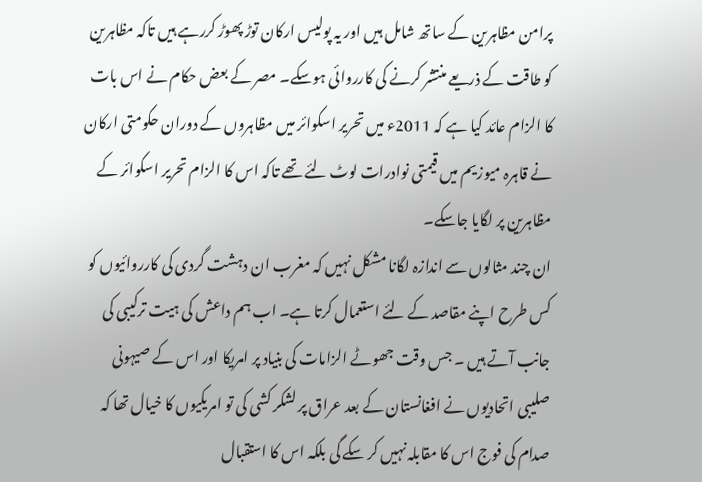پرامن مظاہرین کے ساتھ شامل ہیں اور یہ پولیس ارکان توڑ پھوڑ کررہے ہیں تاکہ مظاہرین کو طاقت کے ذریعے منتشر کرنے کی کارروائی ہوسکے۔ مصر کے بعض حکام نے اس بات کا الزام عائد کیا ہے کہ 2011ء میں تحریر اسکوائر میں مظاہروں کے دوران حکومتی ارکان نے قاہرہ میوزیم میں قیمتی نوادرات لوٹ لئے تھے تاکہ اس کا الزام تحریر اسکوائر کے مظاہرین پر لگایا جاسکے۔
ان چند مثالوں سے اندازہ لگانا مشکل نہیں کہ مغرب ان دہشت گردی کی کارروائیوں کو کس طرح اپنے مقاصد کے لئے استعمال کرتا ہے۔ اب ہم داعش کی ہیت ترکیبی کی جانب آتے ہیں ۔ جس وقت جھوٹے الزامات کی بنیاد پر امریکا اور اس کے صیہونی صلیبی اتحادیوں نے افغانستان کے بعد عراق پر لشکر کشی کی تو امریکیوں کا خیال تھا کہ صدام کی فوج اس کا مقابلہ نہیں کر سکے گی بلکہ اس کا استقبال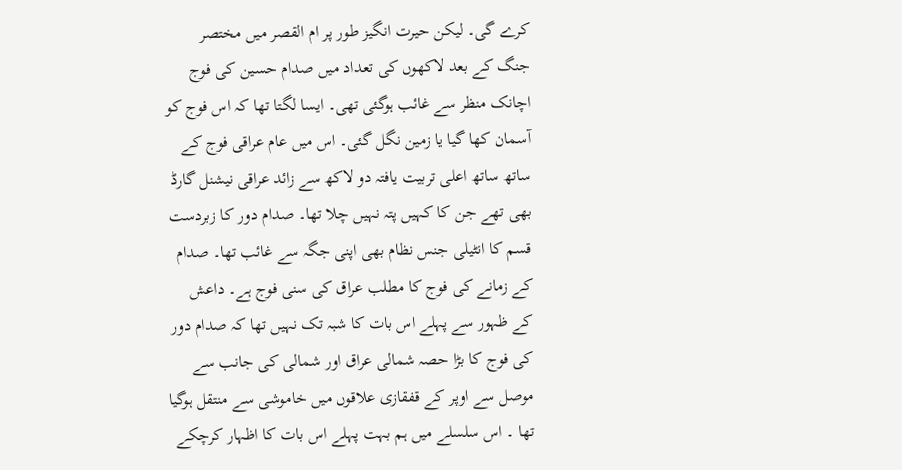کرے گی۔ لیکن حیرت انگیز طور پر ام القصر میں مختصر جنگ کے بعد لاکھوں کی تعداد میں صدام حسین کی فوج اچانک منظر سے غائب ہوگئی تھی۔ ایسا لگتا تھا کہ اس فوج کو آسمان کھا گیا یا زمین نگل گئی۔ اس میں عام عراقی فوج کے ساتھ ساتھ اعلی تربیت یافتہ دو لاکھ سے زائد عراقی نیشنل گارڈ بھی تھے جن کا کہیں پتہ نہیں چلا تھا۔ صدام دور کا زبردست قسم کا انٹیلی جنس نظام بھی اپنی جگہ سے غائب تھا۔ صدام کے زمانے کی فوج کا مطلب عراق کی سنی فوج ہے۔ داعش کے ظہور سے پہلے اس بات کا شبہ تک نہیں تھا کہ صدام دور کی فوج کا بڑا حصہ شمالی عراق اور شمالی کی جانب سے موصل سے اوپر کے قفقازی علاقوں میں خاموشی سے منتقل ہوگیا تھا ۔ اس سلسلے میں ہم بہت پہلے اس بات کا اظہار کرچکے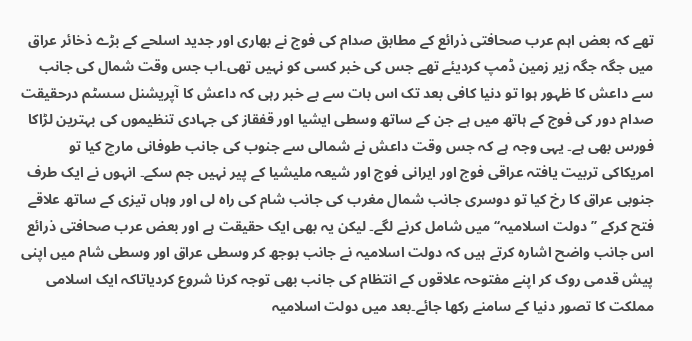تھے کہ بعض اہم عرب صحافتی ذرائع کے مطابق صدام کی فوج نے بھاری اور جدید اسلحے کے بڑے ذخائر عراق میں جگہ جگہ زیر زمین ڈمپ کردیئے تھے جس کی خبر کسی کو نہیں تھی۔اب جس وقت شمال کی جانب سے داعش کا ظہور ہوا تو دنیا کافی بعد تک اس بات سے بے خبر رہی کہ داعش کا آپریشنل سسٹم درحقیقت صدام دور کی فوج کے ہاتھ میں ہے جن کے ساتھ وسطی ایشیا اور قفقاز کی جہادی تنظیموں کی بہترین لڑاکا فورس بھی ہے۔ یہی وجہ ہے کہ جس وقت داعش نے شمالی سے جنوب کی جانب طوفانی مارچ کیا تو امریکاکی تربیت یافتہ عراقی فوج اور ایرانی فوج اور شیعہ ملیشیا کے پیر نہیں جم سکے۔ انہوں نے ایک طرف جنوبی عراق کا رخ کیا تو دوسری جانب شمال مغرب کی جانب شام کی راہ لی اور وہاں تیزی کے ساتھ علاقے فتح کرکے ’’دولت اسلامیہ‘‘ میں شامل کرنے لگے۔ لیکن یہ بھی ایک حقیقت ہے اور بعض عرب صحافتی ذرائع اس جانب واضح اشارہ کرتے ہیں کہ دولت اسلامیہ نے جانب بوجھ کر وسطی عراق اور وسطی شام میں اپنی پیش قدمی روک کر اپنے مفتوحہ علاقوں کے انتظام کی جانب بھی توجہ کرنا شروع کردیاتاکہ ایک اسلامی مملکت کا تصور دنیا کے سامنے رکھا جائے۔بعد میں دولت اسلامیہ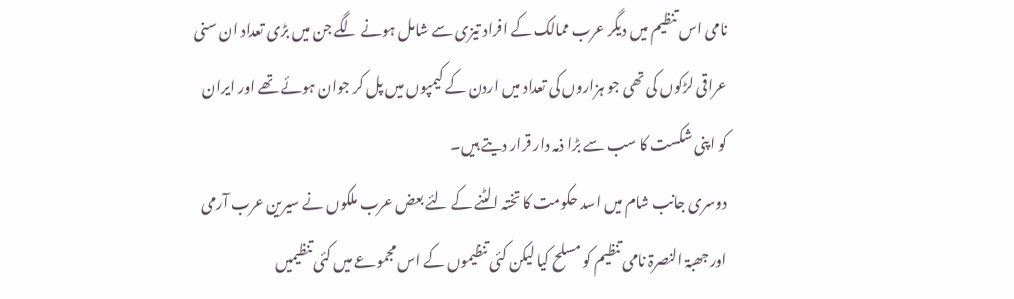نامی اس تنظیم میں دیگر عرب ممالک کے افراد تیزی سے شامل ہونے لگے جن میں بڑی تعداد ان سنی عراقی لڑکوں کی تھی جو ہزاروں کی تعداد میں اردن کے کیمپوں میں پل کر جوان ہوئے تھے اور ایران کو اپنی شکست کا سب سے بڑا ذمہ دار قرار دیتے ہیں۔
دوسری جانب شام میں اسد حکومت کا تختہ الٹنے کے لئے بعض عرب ملکوں نے سیرین عرب آرمی اور جھبۃ النصرۃ نامی تنظیم کو مسلح کیا لیکن کئی تنظیموں کے اس مجموعے میں کئی تنظیمیں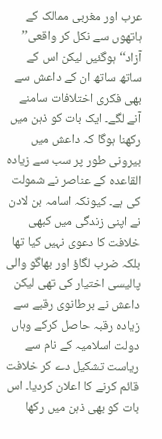عرب اور مغربی ممالک کے ہاتھوں سے نکل کر واقعی’’ آزاد‘‘ ہوگئیں لیکن اس کے ساتھ ساتھ ان کے داعش سے بھی فکری اختلافات سامنے آنے لگے۔ ایک بات کو ذہن میں رکھنا ہوگا کہ داعش میں بیرونی طور پر سب سے زیادہ القاعدہ کے عناصر نے شمولت کی ہے۔ کیونکہ اسامہ بن لادن نے اپنی زندگی میں کبھی خلافت کا دعوی نہیں کیا تھا بلکہ ضرب لگاؤ اور بھاگو والی پالیسی اختیار کی تھی لیکن داعش نے برطانوی رقبے سے زیادہ رقبہ حاصل کرکے وہاں دولت اسلامیہ کے نام سے ریاست تشکیل دے کر خلافت قائم کرنے کا اعلان کردیا۔ اس بات کو بھی ذہن میں رکھا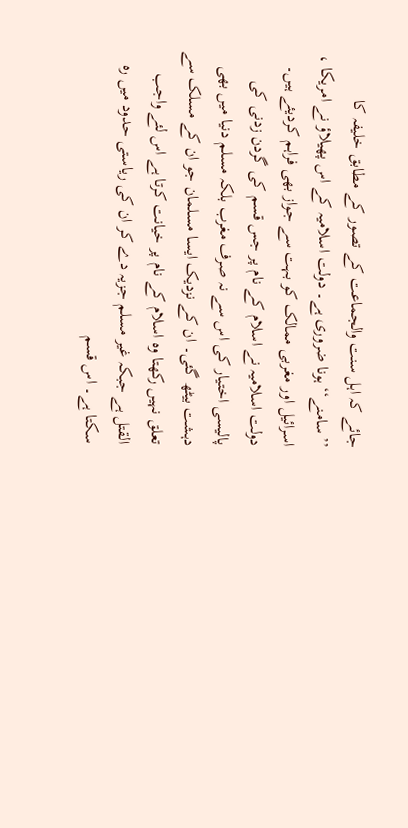جائے کہ اہل سنت والجماعت کے تصور کے مطابق خلیفہ کا ’’سامنے‘‘ ہونا ضروری ہے۔ دولت اسلامیہ کے اس پھیلاؤ نے امریکا ، اسرائیل اور مغربی ممالک کو بہت سے جواز بھی فراہم کردیئے ہیں۔ دولت اسلامیہ نے اسلام کے نام پر جس قسم کی گردن زدنی کی پالیسی اختیار کی اس سے نہ صرف مغرب بلکہ مسلم دنیا میں بھی دہشت بیٹھ گئی۔ ان کے نزدیک ایسا مسلمان جو ان کے مسلک سے تعلق نہیں رکھتا وہ اسلام کے نام پر خیانت کرتا ہے اس لئے واجب القتل ہے جبکہ غیر مسلم جزیہ دے کر ان کی ریاستی حدود میں رہ سکتا ہے۔ اس قسم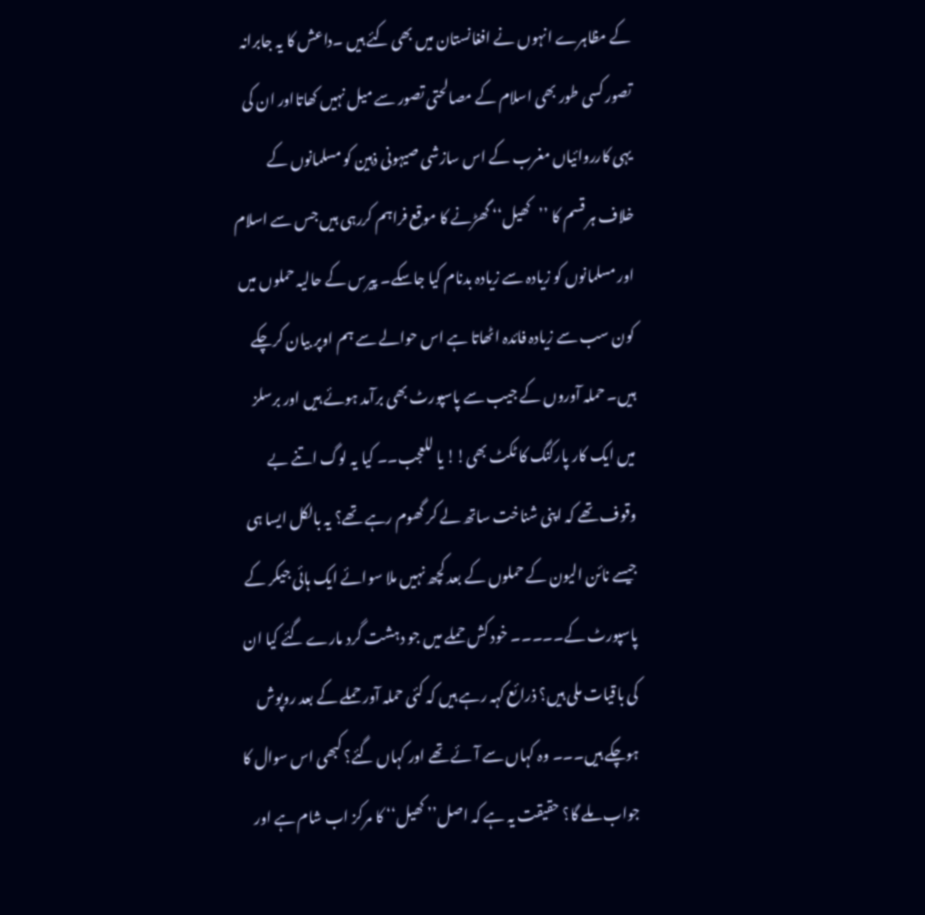کے مظاہرے انہوں نے افغانستان میں بھی کئے ہیں ۔داعش کا یہ جابرانہ تصور کسی طور بھی اسلام کے مصالحتی تصور سے میل نہیں کھاتااور ان کی یہی کارروائیاں مغرب کے اس سازشی صیہونی ذہین کو مسلمانوں کے خلاف ہر قسم کا ’’کھیل‘‘ گھڑنے کا موقع فراہم کررہی ہیں جس سے اسلام اور مسلمانوں کو زیادہ سے زیادہ بدنام کیا جاسکے۔ پیرس کے حالیہ حملوں میں کون سب سے زیادہ فائدہ اٹھاتا ہے اس حوالے سے ہم اوپر بیان کرچکے ہیں۔ حملہ آوروں کے جیب سے پاسپورٹ بھی برآمد ہوئے ہیں اور برسلز میں ایک کار پارکنگ کا ٹکٹ بھی!! یا للعجب۔۔ کیا یہ لوگ اتنے بے وقوف تھے کہ اپنی شناخت ساتھ لے کر گھوم رہے تھے؟ یہ بالکل ایسا ہی جیسے نائن الیون کے حملوں کے بعد کچھ نہیں ملا سوائے ایک ہائی جیکر کے پاسپورٹ کے۔۔۔۔۔ خود کش حملے میں جو دہشت گرد مارے گئے کیا ان کی باقیات ملی ہیں؟ ذرائع کہہ رہے ہیں کہ کئی حملہ آور حملے کے بعد روپوش ہوچکے ہیں۔۔۔ وہ کہاں سے آئے تھے اور کہاں گئے؟ کبھی اس سوال کا جواب ملے گا؟ حقیقت یہ ہے کہ اصل’’ کھیل‘‘ کا مرکز اب شام ہے اور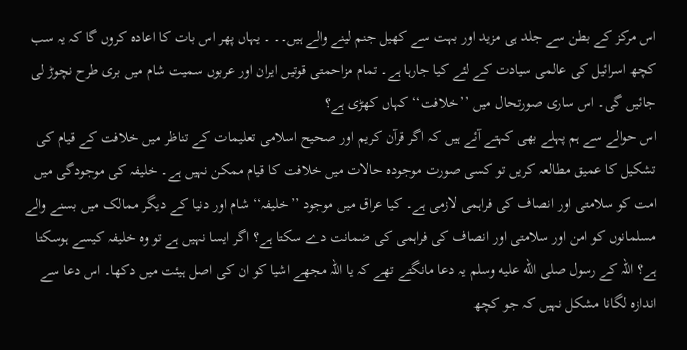اس مرکز کے بطن سے جلد ہی مزید اور بہت سے کھیل جنم لینے والے ہیں۔۔ ۔ یہاں پھر اس بات کا اعادہ کروں گا کہ یہ سب کچھ اسرائیل کی عالمی سیادت کے لئے کیا جارہا ہے۔ تمام مزاحمتی قوتیں ایران اور عربوں سمیت شام میں بری طرح نچوڑ لی جائیں گی۔ اس ساری صورتحال میں ’’خلافت‘‘ کہاں کھڑی ہے؟
اس حوالے سے ہم پہلے بھی کہتے آئے ہیں کہ اگر قرآن کریم اور صحیح اسلامی تعلیمات کے تناظر میں خلافت کے قیام کی تشکیل کا عمیق مطالعہ کریں تو کسی صورت موجودہ حالات میں خلافت کا قیام ممکن نہیں ہے۔ خلیفہ کی موجودگی میں امت کو سلامتی اور انصاف کی فراہمی لازمی ہے۔ کیا عراق میں موجود ’’خلیفہ‘‘ شام اور دنیا کے دیگر ممالک میں بسنے والے مسلمانوں کو امن اور سلامتی اور انصاف کی فراہمی کی ضمانت دے سکتا ہے؟ اگر ایسا نہیں ہے تو وہ خلیفہ کیسے ہوسکتا ہے؟ اللہ کے رسول صلى الله عليه وسلم یہ دعا مانگتے تھے کہ یا اللہ مجھے اشیا کو ان کی اصل ہیئت میں دکھا۔ اس دعا سے اندازہ لگانا مشکل نہیں کہ جو کچھ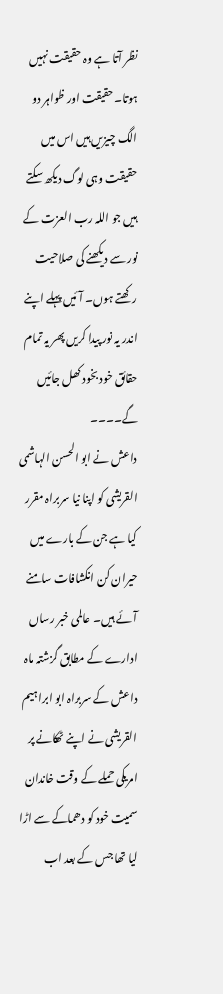نظر آتا ہے وہ حقیقت نہیں ہوتا۔حقیقت اور ظواہر دو الگ چیزیں ہیں اس میں حقیقت وہی لوگ دیکھ سکتے ہیں جو اللہ رب العزت کے نور سے دیکھنے کی صلاحیت رکھتے ہوں۔ آئیں پہلے اپنے اندر یہ نور پیدا کریں پھر یہ تمام حقائق خود بخود کھل جائیں گے۔۔۔۔
داعش نے ابو الحسن الہاشمی القریشی کو اپنا نیا سربراہ مقرر کیا ہے جن کے بارے میں حیران کن انکشافات سامنے آئے ہیں۔ عالمی خبر رساں ادارے کے مطابق گزشتہ ماہ داعش کے سربراہ ابو ابراہیم القریشی نے اپنے ٹھکانے پر امریکی حملے کے وقت خاندان سمیت خود کو دھماکے سے اڑا لیا تھا جس کے بعد اب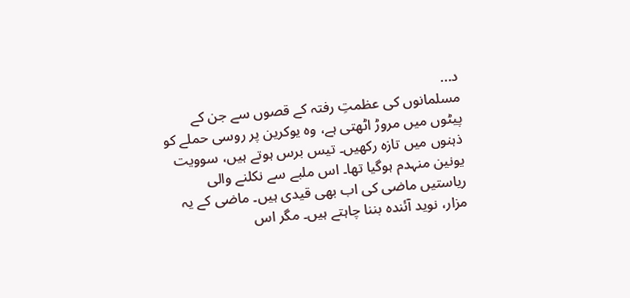د...
مسلمانوں کی عظمتِ رفتہ کے قصوں سے جن کے پیٹوں میں مروڑ اٹھتی ہے، وہ یوکرین پر روسی حملے کو ذہنوں میں تازہ رکھیں۔ تیس برس ہوتے ہیں، سوویت یونین منہدم ہوگیا تھا۔ اس ملبے سے نکلنے والی ریاستیں ماضی کی اب بھی قیدی ہیں۔ ماضی کے یہ مزار، نوید آئندہ بننا چاہتے ہیں۔ مگر اس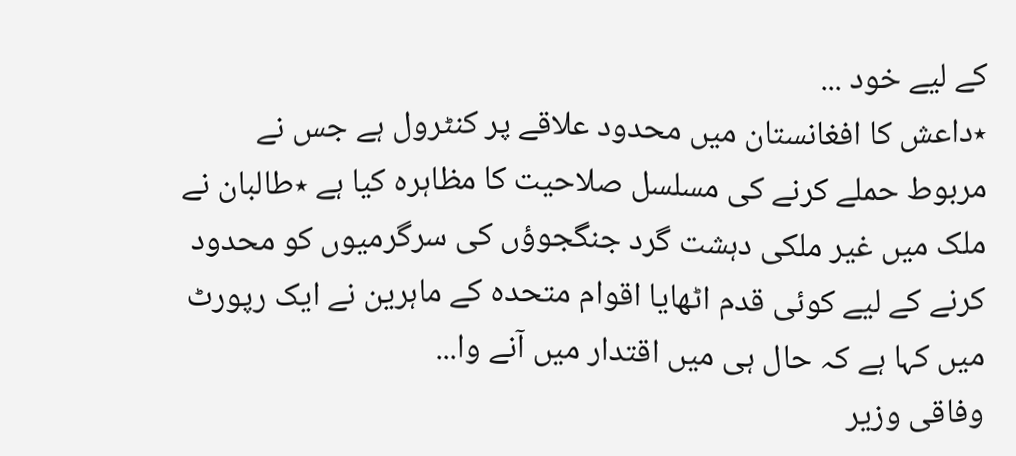کے لیے خود ...
٭داعش کا افغانستان میں محدود علاقے پر کنٹرول ہے جس نے مربوط حملے کرنے کی مسلسل صلاحیت کا مظاہرہ کیا ہے ٭طالبان نے ملک میں غیر ملکی دہشت گرد جنگجوؤں کی سرگرمیوں کو محدود کرنے کے لیے کوئی قدم اٹھایا اقوام متحدہ کے ماہرین نے ایک رپورٹ میں کہا ہے کہ حال ہی میں اقتدار میں آنے وا...
وفاقی وزیر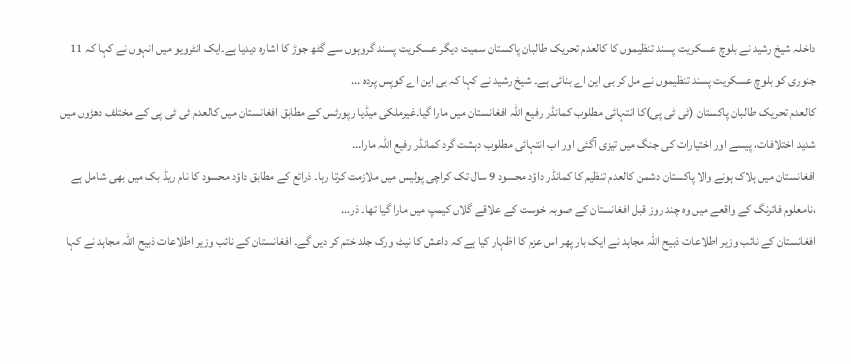داخلہ شیخ رشید نے بلوچ عسکریت پسند تنظیموں کا کالعدم تحریک طالبان پاکستان سمیت دیگر عسکریت پسند گروہوں سے گٹھ جوڑ کا اشارہ دیدیا ہے۔ایک انٹرویو میں انہوں نے کہا کہ 11 جنوری کو بلوچ عسکریت پسند تنظیموں نے مل کر بی این اے بنائی ہے۔ شیخ رشید نے کہا کہ بی این اے کوپس پردہ ...
کالعدم تحریک طالبان پاکستان (ٹی ٹی پی)کا انتہائی مطلوب کمانڈر رفیع اللہ افغانستان میں مارا گیا۔غیرملکی میڈیا رپورٹس کے مطابق افغانستان میں کالعدم ٹی ٹی پی کے مختلف دھڑوں میں شدید اختلافات، پیسے اور اختیارات کی جنگ میں تیزی آگئی اور اب انتہائی مطلوب دہشت گرد کمانڈر رفیع اللہ مارا...
افغانستان میں ہلاک ہونے والا پاکستان دشمن کالعدم تنظیم کا کمانڈر داؤد محسود 9 سال تک کراچی پولیس میں ملازمت کرتا رہا۔ ذرائع کے مطابق داؤد محسود کا نام ریڈ بک میں بھی شامل ہے ،نامعلوم فائرنگ کے واقعے میں وہ چند روز قبل افغانستان کے صوبہ خوست کے علاقے گلاں کیمپ میں مارا گیا تھا۔ ذر...
افغانستان کے نائب وزیر اطلاعات ذبیح اللہ مجاہد نے ایک بار پھر اس عزم کا اظہار کیا ہے کہ داعش کا نیٹ ورک جلد ختم کر دیں گے۔ افغانستان کے نائب وزیر اطلاعات ذبیح اللہ مجاہد نے کہا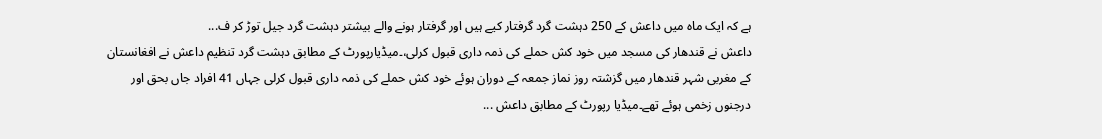ہے کہ ایک ماہ میں داعش کے 250 دہشت گرد گرفتار کیے ہیں اور گرفتار ہونے والے بیشتر دہشت گرد جیل توڑ کر ف...
داعش نے قندھار کی مسجد میں خود کش حملے کی ذمہ داری قبول کرلی،۔میڈیارپورٹ کے مطابق دہشت گرد تنظیم داعش نے افغانستان کے مغربی شہر قندھار میں گزشتہ روز نماز جمعہ کے دوران ہوئے خود کش حملے کی ذمہ داری قبول کرلی جہاں 41 افراد جاں بحق اور درجنوں زخمی ہوئے تھے۔میڈیا رپورٹ کے مطابق داعش ...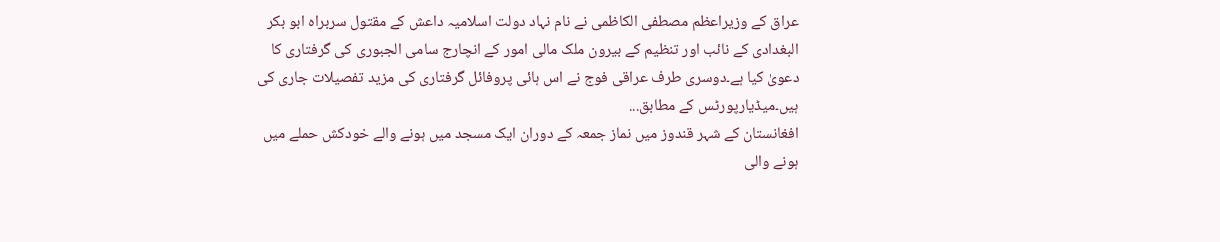عراق کے وزیراعظم مصطفی الکاظمی نے نام نہاد دولت اسلامیہ داعش کے مقتول سربراہ ابو بکر البغدادی کے نائب اور تنظیم کے بیرون ملک مالی امور کے انچارج سامی الجبوری کی گرفتاری کا دعویٰ کیا ہے۔دوسری طرف عراقی فوج نے اس ہائی پروفائل گرفتاری کی مزید تفصیلات جاری کی ہیں۔میڈیارپورٹس کے مطابق...
افغانستان کے شہر قندوز میں نماز جمعہ کے دوران ایک مسجد میں ہونے والے خودکش حملے میں ہونے والی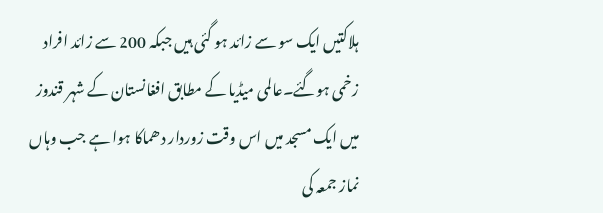ہلاکتیں ایک سو سے زائد ہو گئی ہیں جبکہ 200 سے زائد افراد زخمی ہوگئے۔عالمی میڈیا کے مطابق افغانستان کے شہر قندوز میں ایک مسجد میں اس وقت زوردار دھماکا ہوا ہے جب وہاں نماز جمعہ کی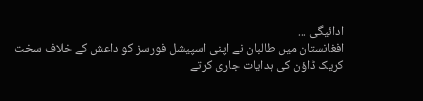ادائیگی ...
افغانستان میں طالبان نے اپنی اسپیشل فورسز کو داعش کے خلاف سخت کریک ڈاؤن کی ہدایات جاری کرتے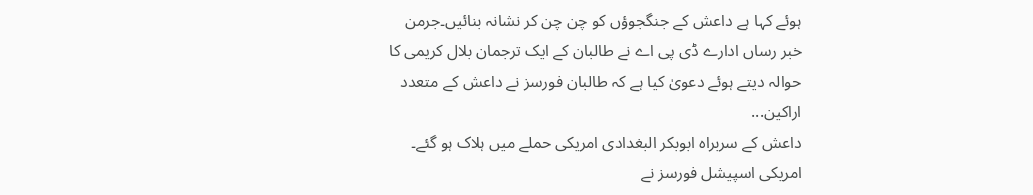ہوئے کہا ہے داعش کے جنگجوؤں کو چن چن کر نشانہ بنائیں۔جرمن خبر رساں ادارے ڈی پی اے نے طالبان کے ایک ترجمان بلال کریمی کا حوالہ دیتے ہوئے دعویٰ کیا ہے کہ طالبان فورسز نے داعش کے متعدد اراکین...
داعش کے سربراہ ابوبکر البغدادی امریکی حملے میں ہلاک ہو گئے۔ امریکی اسپیشل فورسز نے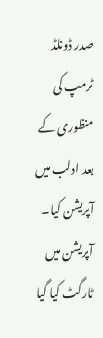صدر ڈونلڈ ٹرمپ کی منظوری کے بعد ادلب میں آپریشن کیا۔ آپریشن میں ٹارگٹ کیا گیا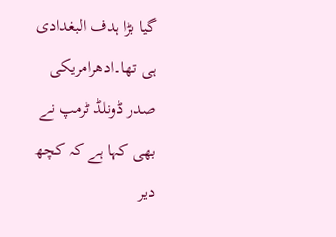گیا بڑا ہدف البغدادی ہی تھا۔ادھرامریکی صدر ڈونلڈ ٹرمپ نے بھی کہا ہے کہ کچھ دیر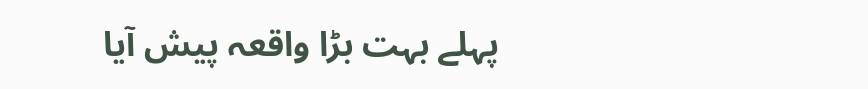پہلے بہت بڑا واقعہ پیش آیا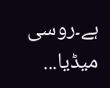ہے۔روسی میڈیا...